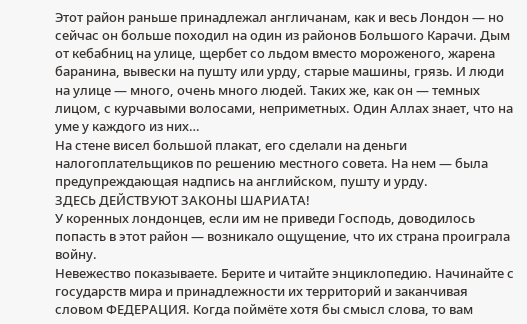Этот район раньше принадлежал англичанам, как и весь Лондон — но сейчас он больше походил на один из районов Большого Карачи. Дым от кебабниц на улице, щербет со льдом вместо мороженого, жарена баранина, вывески на пушту или урду, старые машины, грязь. И люди на улице — много, очень много людей. Таких же, как он — темных лицом, с курчавыми волосами, неприметных. Один Аллах знает, что на уме у каждого из них…
На стене висел большой плакат, его сделали на деньги налогоплательщиков по решению местного совета. На нем — была предупреждающая надпись на английском, пушту и урду.
ЗДЕСЬ ДЕЙСТВУЮТ ЗАКОНЫ ШАРИАТА!
У коренных лондонцев, если им не приведи Господь, доводилось попасть в этот район — возникало ощущение, что их страна проиграла войну.
Невежество показываете. Берите и читайте энциклопедию. Начинайте с государств мира и принадлежности их территорий и заканчивая словом ФЕДЕРАЦИЯ. Когда поймёте хотя бы смысл слова, то вам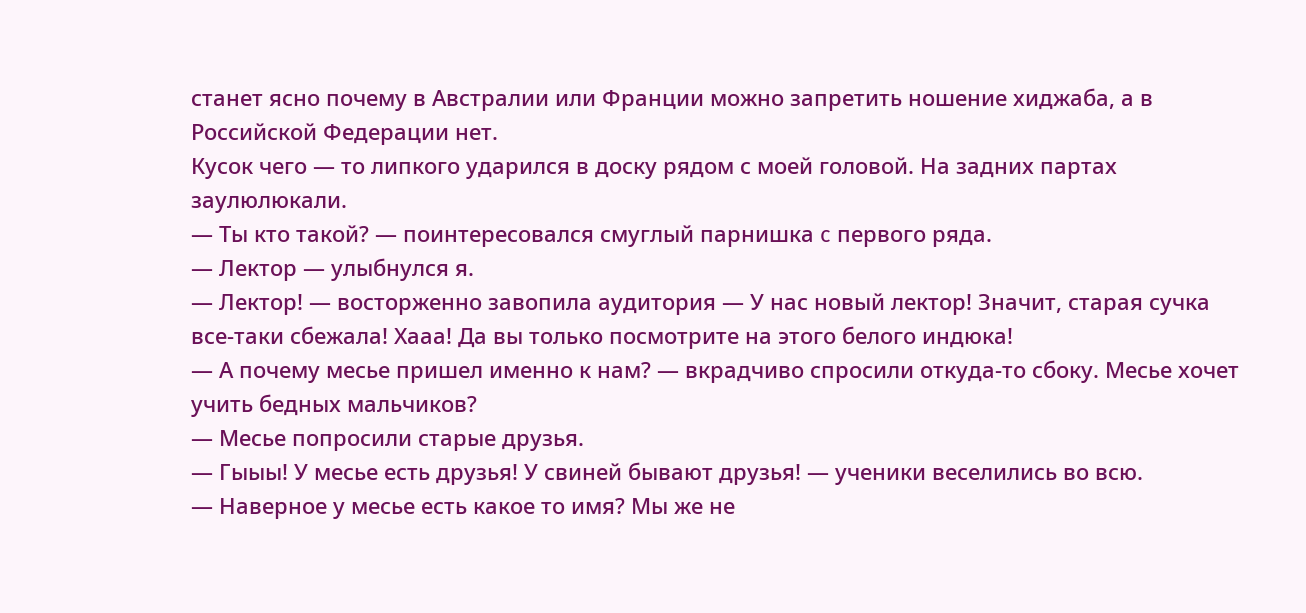станет ясно почему в Австралии или Франции можно запретить ношение хиджаба, а в Российской Федерации нет.
Кусок чего — то липкого ударился в доску рядом с моей головой. На задних партах заулюлюкали.
— Ты кто такой? — поинтересовался смуглый парнишка c первого ряда.
— Лектор — улыбнулся я.
— Лектор! — восторженно завопила аудитория — У нас новый лектор! Значит, старая сучка все-таки сбежала! Хааа! Да вы только посмотрите на этого белого индюка!
— А почему месье пришел именно к нам? — вкрадчиво спросили откуда-то сбоку. Месье хочет учить бедных мальчиков?
— Месье попросили старые друзья.
— Гыыы! У месье есть друзья! У свиней бывают друзья! — ученики веселились во всю.
— Наверное у месье есть какое то имя? Мы же не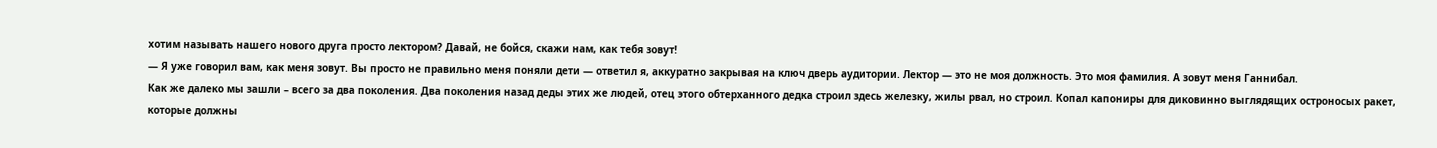хотим называть нашего нового друга просто лектором? Давай, не бойся, скажи нам, как тебя зовут!
— Я уже говорил вам, как меня зовут. Вы просто не правильно меня поняли дети — ответил я, аккуратно закрывая на ключ дверь аудитории. Лектор — это не моя должность. Это моя фамилия. А зовут меня Ганнибал.
Как же далеко мы зашли – всего за два поколения. Два поколения назад деды этих же людей, отец этого обтерханного дедка строил здесь железку, жилы рвал, но строил. Копал капониры для диковинно выглядящих остроносых ракет, которые должны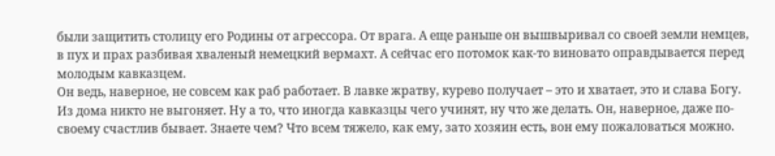были защитить столицу его Родины от агрессора. От врага. А еще раньше он вышвыривал со своей земли немцев, в пух и прах разбивая хваленый немецкий вермахт. А сейчас его потомок как-то виновато оправдывается перед молодым кавказцем.
Он ведь, наверное, не совсем как раб работает. В лавке жратву, курево получает – это и хватает, это и слава Богу. Из дома никто не выгоняет. Ну а то, что иногда кавказцы чего учинят, ну что же делать. Он, наверное, даже по-своему счастлив бывает. Знаете чем? Что всем тяжело, как ему, зато хозяин есть, вон ему пожаловаться можно.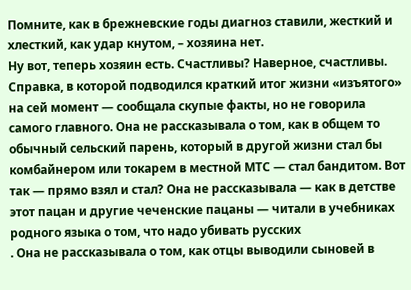Помните, как в брежневские годы диагноз ставили, жесткий и хлесткий, как удар кнутом, – хозяина нет.
Ну вот, теперь хозяин есть. Счастливы? Наверное, счастливы.
Справка, в которой подводился краткий итог жизни «изъятого» на сей момент — сообщала скупые факты, но не говорила самого главного. Она не рассказывала о том, как в общем то обычный сельский парень, который в другой жизни стал бы комбайнером или токарем в местной МТС — стал бандитом. Вот так — прямо взял и стал? Она не рассказывала — как в детстве этот пацан и другие чеченские пацаны — читали в учебниках родного языка о том, что надо убивать русских
. Она не рассказывала о том, как отцы выводили сыновей в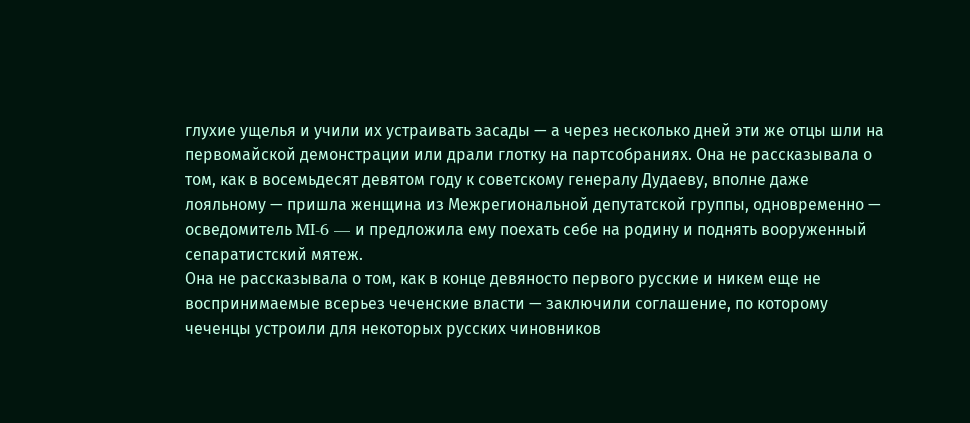глухие ущелья и учили их устраивать засады — а через несколько дней эти же отцы шли на первомайской демонстрации или драли глотку на партсобраниях. Она не рассказывала о том, как в восемьдесят девятом году к советскому генералу Дудаеву, вполне даже лояльному — пришла женщина из Межрегиональной депутатской группы, одновременно — осведомитель MI-6 — и предложила ему поехать себе на родину и поднять вооруженный сепаратистский мятеж.
Она не рассказывала о том, как в конце девяносто первого русские и никем еще не воспринимаемые всерьез чеченские власти — заключили соглашение, по которому чеченцы устроили для некоторых русских чиновников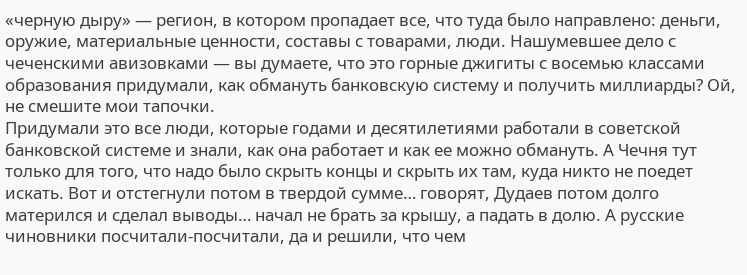«черную дыру» — регион, в котором пропадает все, что туда было направлено: деньги, оружие, материальные ценности, составы с товарами, люди. Нашумевшее дело с чеченскими авизовками — вы думаете, что это горные джигиты с восемью классами образования придумали, как обмануть банковскую систему и получить миллиарды? Ой, не смешите мои тапочки.
Придумали это все люди, которые годами и десятилетиями работали в советской банковской системе и знали, как она работает и как ее можно обмануть. А Чечня тут только для того, что надо было скрыть концы и скрыть их там, куда никто не поедет искать. Вот и отстегнули потом в твердой сумме… говорят, Дудаев потом долго матерился и сделал выводы… начал не брать за крышу, а падать в долю. А русские чиновники посчитали-посчитали, да и решили, что чем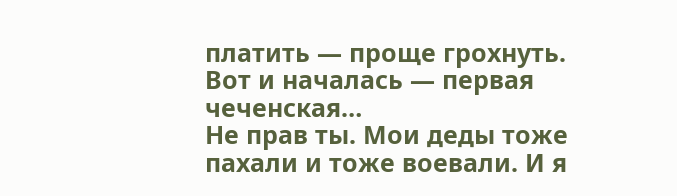платить — проще грохнуть. Вот и началась — первая чеченская…
Не прав ты. Мои деды тоже пахали и тоже воевали. И я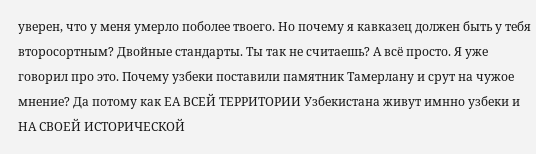уверен, что у меня умерло поболее твоего. Но почему я кавказец должен быть у тебя второсортным? Двойные стандарты. Ты так не считаешь? А всё просто. Я уже говорил про это. Почему узбеки поставили памятник Тамерлану и срут на чужое мнение? Да потому как ЕА ВСЕЙ ТЕРРИТОРИИ Узбекистана живут имнно узбеки и НА СВОЕЙ ИСТОРИЧЕСКОЙ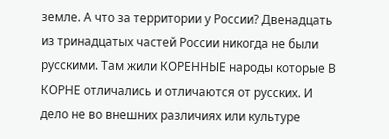земле. А что за территории у России? Двенадцать из тринадцатых частей России никогда не были русскими. Там жили КОРЕННЫЕ народы которые В КОРНЕ отличались и отличаются от русских. И дело не во внешних различиях или культуре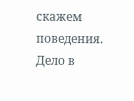скажем поведения. Дело в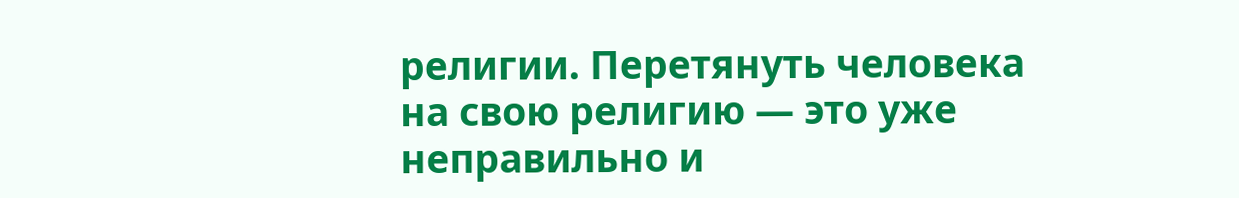религии. Перетянуть человека на свою религию — это уже неправильно и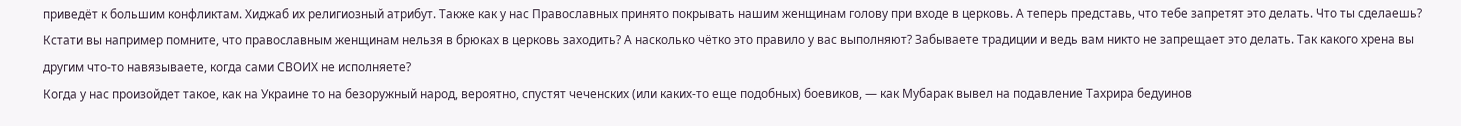приведёт к большим конфликтам. Хиджаб их религиозный атрибут. Также как у нас Православных принято покрывать нашим женщинам голову при входе в церковь. А теперь представь, что тебе запретят это делать. Что ты сделаешь?
Кстати вы например помните, что православным женщинам нельзя в брюках в церковь заходить? А насколько чётко это правило у вас выполняют? Забываете традиции и ведь вам никто не запрещает это делать. Так какого хрена вы другим что-то навязываете, когда сами СВОИХ не исполняете?
Когда у нас произойдет такое, как на Украине то на безоружный народ, вероятно, спустят чеченских (или каких-то еще подобных) боевиков, — как Мубарак вывел на подавление Тахрира бедуинов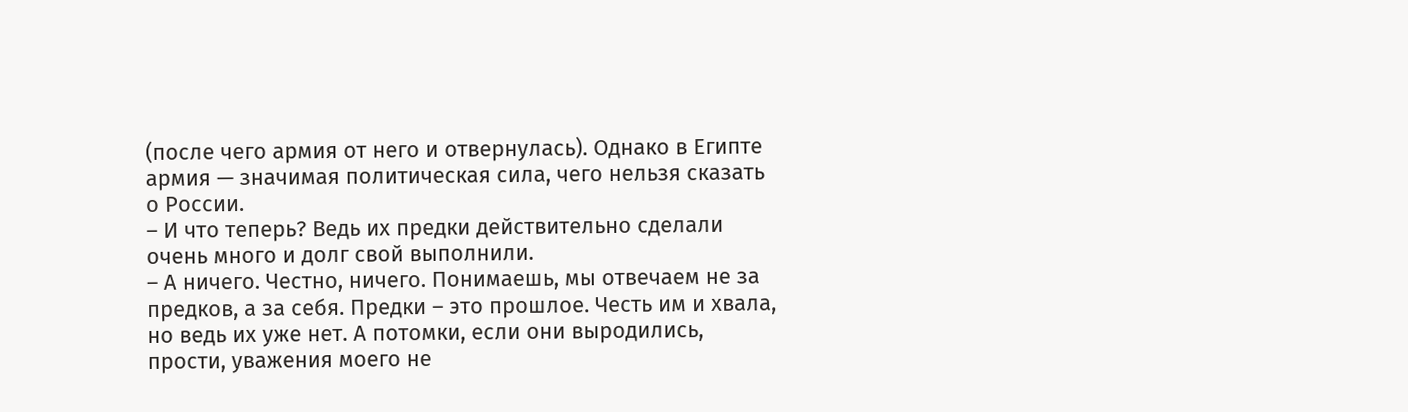(после чего армия от него и отвернулась). Однако в Египте армия — значимая политическая сила, чего нельзя сказать о России.
– И что теперь? Ведь их предки действительно сделали очень много и долг свой выполнили.
– А ничего. Честно, ничего. Понимаешь, мы отвечаем не за предков, а за себя. Предки – это прошлое. Честь им и хвала, но ведь их уже нет. А потомки, если они выродились, прости, уважения моего не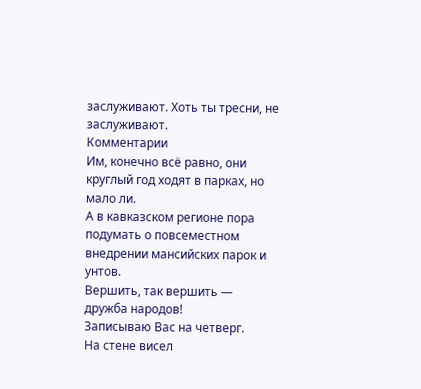заслуживают. Хоть ты тресни, не заслуживают.
Комментарии
Им, конечно всё равно, они круглый год ходят в парках, но мало ли.
А в кавказском регионе пора подумать о повсеместном внедрении мансийских парок и унтов.
Вершить, так вершить — дружба народов!
Записываю Вас на четверг.
На стене висел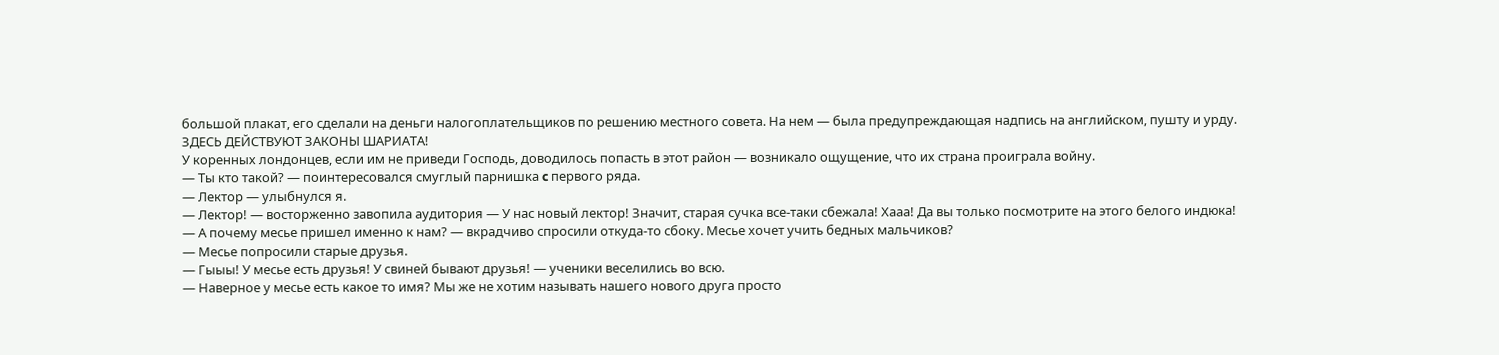большой плакат, его сделали на деньги налогоплательщиков по решению местного совета. На нем — была предупреждающая надпись на английском, пушту и урду.
ЗДЕСЬ ДЕЙСТВУЮТ ЗАКОНЫ ШАРИАТА!
У коренных лондонцев, если им не приведи Господь, доводилось попасть в этот район — возникало ощущение, что их страна проиграла войну.
— Ты кто такой? — поинтересовался смуглый парнишка c первого ряда.
— Лектор — улыбнулся я.
— Лектор! — восторженно завопила аудитория — У нас новый лектор! Значит, старая сучка все-таки сбежала! Хааа! Да вы только посмотрите на этого белого индюка!
— А почему месье пришел именно к нам? — вкрадчиво спросили откуда-то сбоку. Месье хочет учить бедных мальчиков?
— Месье попросили старые друзья.
— Гыыы! У месье есть друзья! У свиней бывают друзья! — ученики веселились во всю.
— Наверное у месье есть какое то имя? Мы же не хотим называть нашего нового друга просто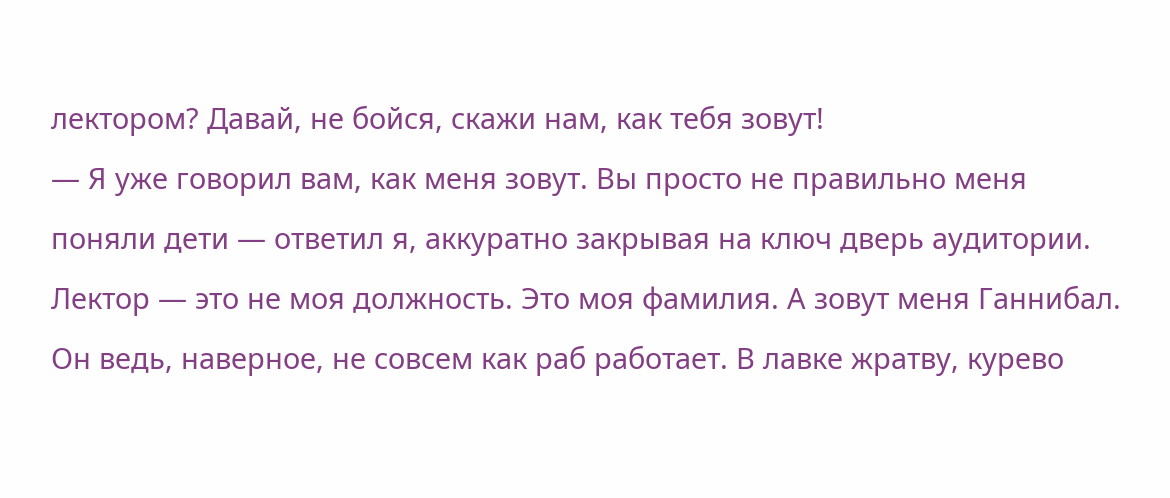лектором? Давай, не бойся, скажи нам, как тебя зовут!
— Я уже говорил вам, как меня зовут. Вы просто не правильно меня поняли дети — ответил я, аккуратно закрывая на ключ дверь аудитории. Лектор — это не моя должность. Это моя фамилия. А зовут меня Ганнибал.
Он ведь, наверное, не совсем как раб работает. В лавке жратву, курево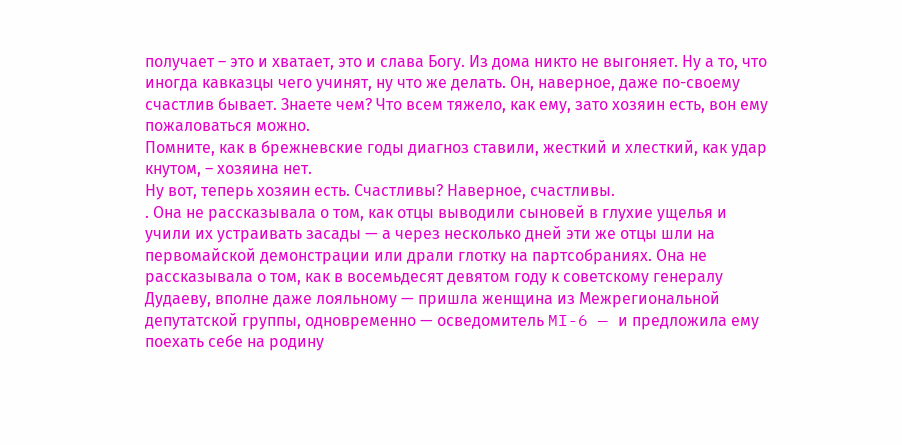получает – это и хватает, это и слава Богу. Из дома никто не выгоняет. Ну а то, что иногда кавказцы чего учинят, ну что же делать. Он, наверное, даже по-своему счастлив бывает. Знаете чем? Что всем тяжело, как ему, зато хозяин есть, вон ему пожаловаться можно.
Помните, как в брежневские годы диагноз ставили, жесткий и хлесткий, как удар кнутом, – хозяина нет.
Ну вот, теперь хозяин есть. Счастливы? Наверное, счастливы.
. Она не рассказывала о том, как отцы выводили сыновей в глухие ущелья и учили их устраивать засады — а через несколько дней эти же отцы шли на первомайской демонстрации или драли глотку на партсобраниях. Она не рассказывала о том, как в восемьдесят девятом году к советскому генералу Дудаеву, вполне даже лояльному — пришла женщина из Межрегиональной депутатской группы, одновременно — осведомитель MI-6 — и предложила ему поехать себе на родину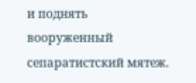и поднять вооруженный сепаратистский мятеж.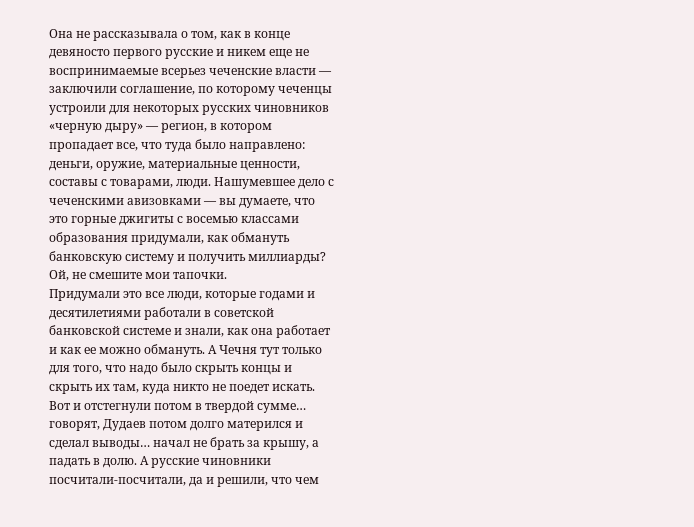Она не рассказывала о том, как в конце девяносто первого русские и никем еще не воспринимаемые всерьез чеченские власти — заключили соглашение, по которому чеченцы устроили для некоторых русских чиновников «черную дыру» — регион, в котором пропадает все, что туда было направлено: деньги, оружие, материальные ценности, составы с товарами, люди. Нашумевшее дело с чеченскими авизовками — вы думаете, что это горные джигиты с восемью классами образования придумали, как обмануть банковскую систему и получить миллиарды? Ой, не смешите мои тапочки.
Придумали это все люди, которые годами и десятилетиями работали в советской банковской системе и знали, как она работает и как ее можно обмануть. А Чечня тут только для того, что надо было скрыть концы и скрыть их там, куда никто не поедет искать. Вот и отстегнули потом в твердой сумме… говорят, Дудаев потом долго матерился и сделал выводы… начал не брать за крышу, а падать в долю. А русские чиновники посчитали-посчитали, да и решили, что чем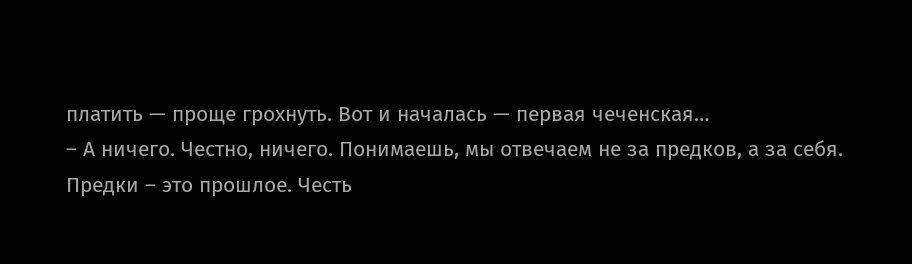платить — проще грохнуть. Вот и началась — первая чеченская…
– А ничего. Честно, ничего. Понимаешь, мы отвечаем не за предков, а за себя. Предки – это прошлое. Честь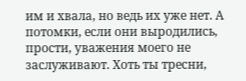им и хвала, но ведь их уже нет. А потомки, если они выродились, прости, уважения моего не заслуживают. Хоть ты тресни,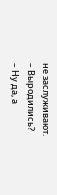не заслуживают.
– Выродились?
– Ну да, а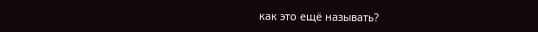как это ещё называть?